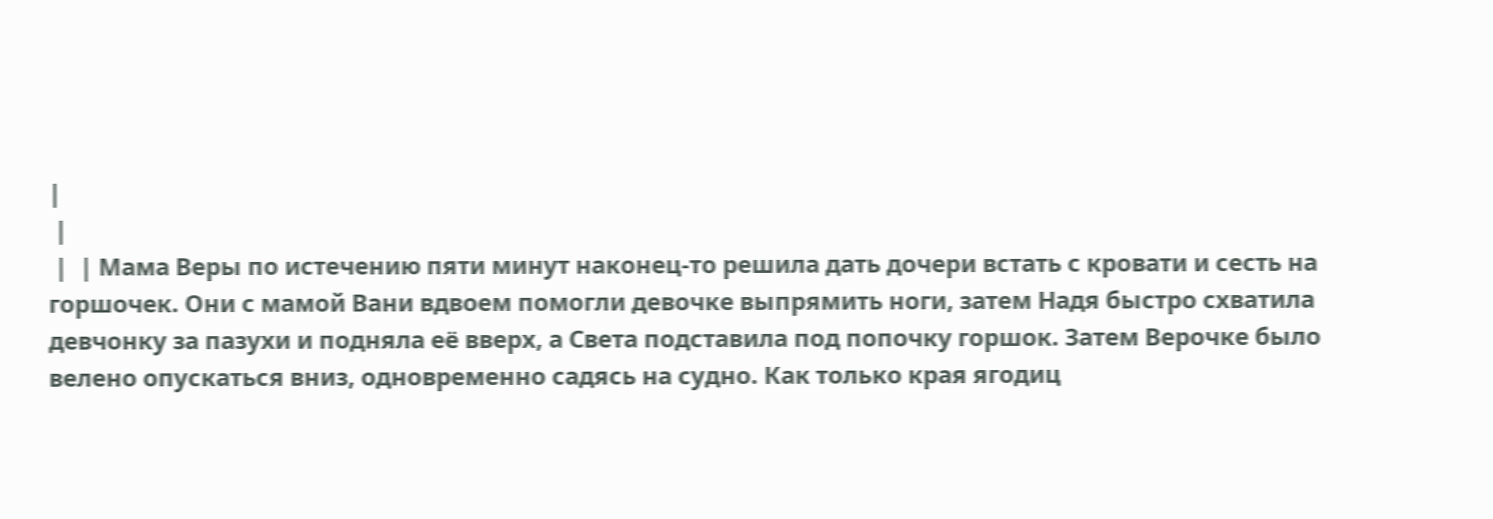|
 |
 |  | Мама Веры по истечению пяти минут наконец-то решила дать дочери встать с кровати и сесть на горшочек. Они с мамой Вани вдвоем помогли девочке выпрямить ноги, затем Надя быстро схватила девчонку за пазухи и подняла её вверх, а Света подставила под попочку горшок. Затем Верочке было велено опускаться вниз, одновременно садясь на судно. Как только края ягодиц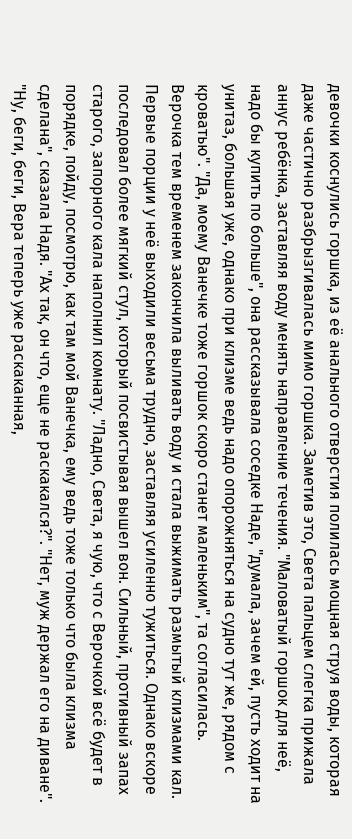девочки коснулись горшка, из её анального отверстия полилась мощная струя воды, которая даже частично разбрызгивалась мимо горшка. Заметив это, Света пальцем слегка прижала аннус ребёнка, заставляя воду менять направление течения. "Маловатый горшок для неё, надо бы купить по больше", она рассказывала соседке Наде, "думала, зачем ей, пусть ходит на унитаз, большая уже, однако при клизме ведь надо опорожняться на судно тут же, рядом с кроватью". "Да, моему Ванечке тоже горшок скоро станет маленьким", та согласилась. Верочка тем временем закончила выливать воду и стала выжимать размытый клизмами кал. Первые порции у неё выходили весьма трудно, заставляя усиленно тужиться. Однако вскоре последовал более мягкий стул, который посвистывая вышел вон. Сильный, противный запах старого, запорного кала наполнил комнату. "Ладно, Света, я чую, что с Верочкой всё будет в порядке, пойду, посмотрю, как там мой Ванечка, ему ведь тоже только что была клизма сделана", сказала Надя. "Ах так, он что, еще не раскакался?". "Нет, муж держал его на диване". "Ну, беги, беги, Вера теперь уже раскаканная,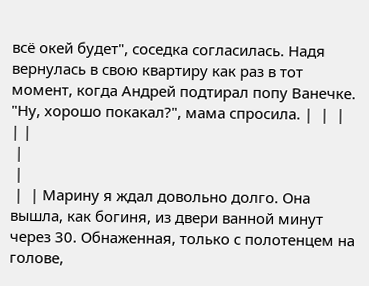всё окей будет", соседка согласилась. Надя вернулась в свою квартиру как раз в тот момент, когда Андрей подтирал попу Ванечке. "Ну, хорошо покакал?", мама спросила. |  |  |
| |
 |
 |
 |  | Марину я ждал довольно долго. Она вышла, как богиня, из двери ванной минут через 30. Обнаженная, только с полотенцем на голове,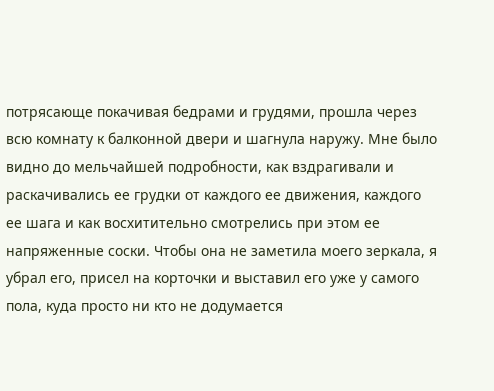потрясающе покачивая бедрами и грудями, прошла через всю комнату к балконной двери и шагнула наружу. Мне было видно до мельчайшей подробности, как вздрагивали и раскачивались ее грудки от каждого ее движения, каждого ее шага и как восхитительно смотрелись при этом ее напряженные соски. Чтобы она не заметила моего зеркала, я убрал его, присел на корточки и выставил его уже у самого пола, куда просто ни кто не додумается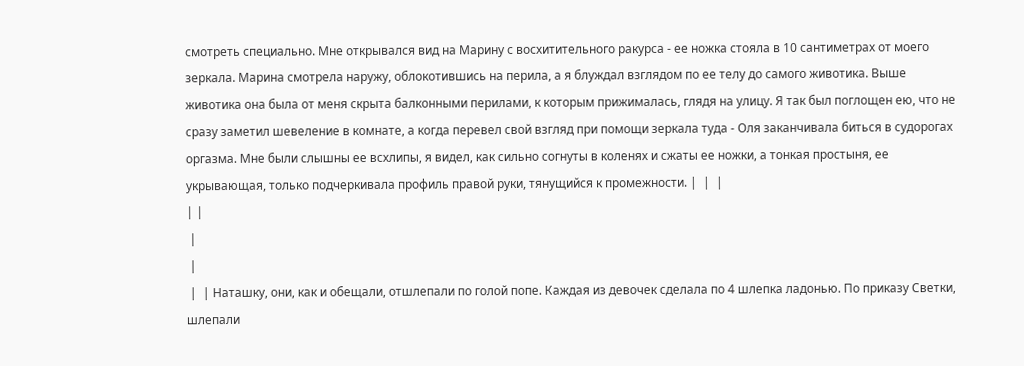смотреть специально. Мне открывался вид на Марину с восхитительного ракурса - ее ножка стояла в 10 сантиметрах от моего зеркала. Марина смотрела наружу, облокотившись на перила, а я блуждал взглядом по ее телу до самого животика. Выше животика она была от меня скрыта балконными перилами, к которым прижималась, глядя на улицу. Я так был поглощен ею, что не сразу заметил шевеление в комнате, а когда перевел свой взгляд при помощи зеркала туда - Оля заканчивала биться в судорогах оргазма. Мне были слышны ее всхлипы, я видел, как сильно согнуты в коленях и сжаты ее ножки, а тонкая простыня, ее укрывающая, только подчеркивала профиль правой руки, тянущийся к промежности. |  |  |
| |
 |
 |
 |  | Наташку, они, как и обещали, отшлепали по голой попе. Каждая из девочек сделала по 4 шлепка ладонью. По приказу Светки, шлепали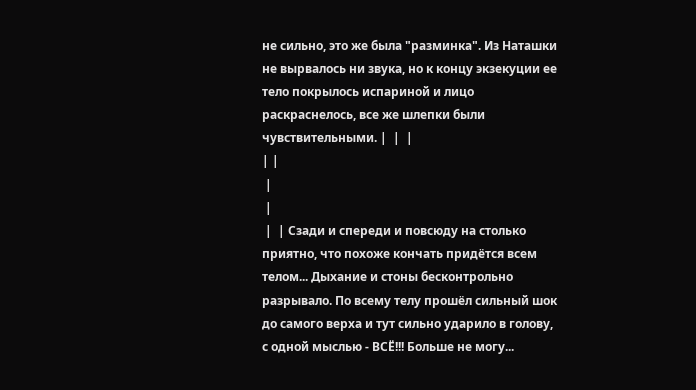не сильно, это же была "разминка". Из Наташки не вырвалось ни звука, но к концу экзекуции ее тело покрылось испариной и лицо раскраснелось, все же шлепки были чувствительными. |  |  |
| |
 |
 |
 |  | Сзади и спереди и повсюду на столько приятно, что похоже кончать придётся всем телом... Дыхание и стоны бесконтрольно разрывало. По всему телу прошёл сильный шок до самого верха и тут сильно ударило в голову, с одной мыслью - ВСЁ!!! Больше не могу...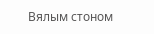Вялым стоном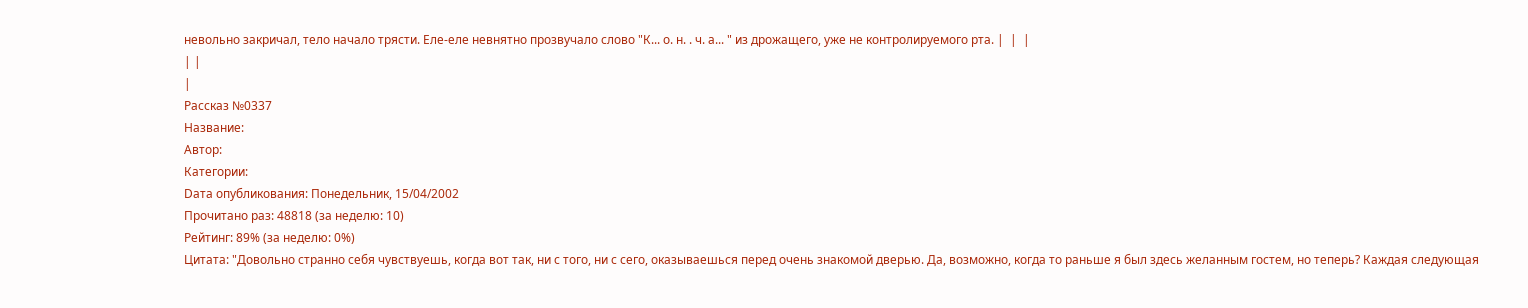невольно закричал, тело начало трясти. Еле-еле невнятно прозвучало слово "К... о. н. . ч. а... " из дрожащего, уже не контролируемого рта. |  |  |
| |
|
Рассказ №0337
Название:
Автор:
Категории:
Dата опубликования: Понедельник, 15/04/2002
Прочитано раз: 48818 (за неделю: 10)
Рейтинг: 89% (за неделю: 0%)
Цитата: "Довольно странно себя чувствуешь, когда вот так, ни с того, ни с сего, оказываешься перед очень знакомой дверью. Да, возможно, когда то раньше я был здесь желанным гостем, но теперь? Каждая следующая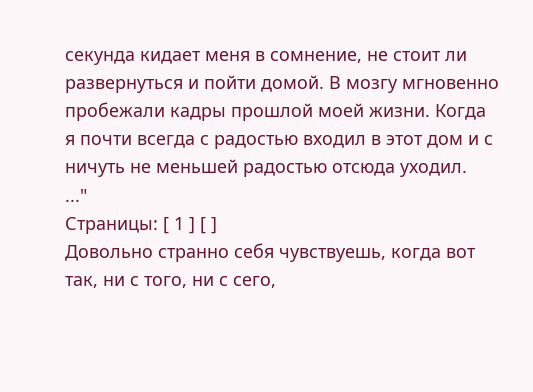секунда кидает меня в сомнение, не стоит ли развернуться и пойти домой. В мозгу мгновенно пробежали кадры прошлой моей жизни. Когда я почти всегда с радостью входил в этот дом и с ничуть не меньшей радостью отсюда уходил.
..."
Страницы: [ 1 ] [ ]
Довольно странно себя чувствуешь, когда вот так, ни с того, ни с сего,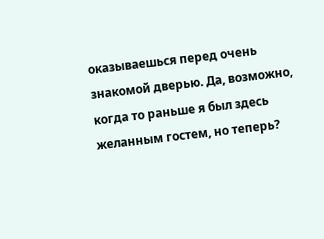оказываешься перед очень знакомой дверью. Да, возможно, когда то раньше я был здесь желанным гостем, но теперь?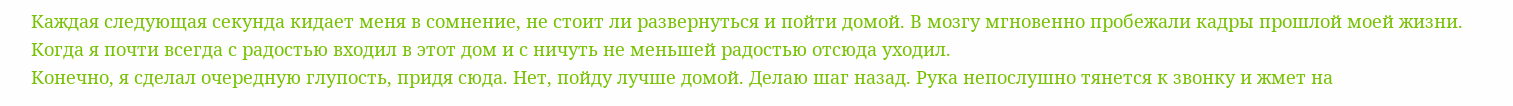Каждая следующая секунда кидает меня в сомнение, не стоит ли развернуться и пойти домой. В мозгу мгновенно пробежали кадры прошлой моей жизни. Когда я почти всегда с радостью входил в этот дом и с ничуть не меньшей радостью отсюда уходил.
Конечно, я сделал очередную глупость, придя сюда. Hет, пойду лучше домой. Делаю шаг назад. Рука непослушно тянется к звонку и жмет на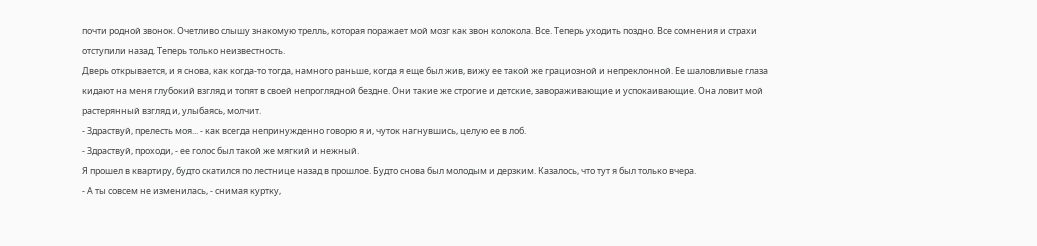почти родной звонок. Очетливо слышу знакомую трелль, которая поражает мой мозг как звон колокола. Все. Теперь уходить поздно. Все сомнения и страхи отступили назад. Теперь только неизвестность.
Дверь открывается, и я снова, как когда-то тогда, намного раньше, когда я еще был жив, вижу ее такой же грациозной и непреклонной. Ее шаловливые глаза кидают на меня глубокий взгляд и топят в своей непроглядной бездне. Они такие же строгие и детские, завораживающие и успокаивающие. Она ловит мой растерянный взгляд и, улыбаясь, молчит.
- Здраствуй, прелесть моя... - как всегда непринужденно говорю я и, чуток нагнувшись, целую ее в лоб.
- Здраствуй, проходи, - ее голос был такой же мягкий и нежный.
Я прошел в квартиру, будто скатился по лестнице назад в прошлое. Будто снова был молодым и дерзким. Казалось, что тут я был только вчера.
- А ты совсем не изменилась, - снимая куртку,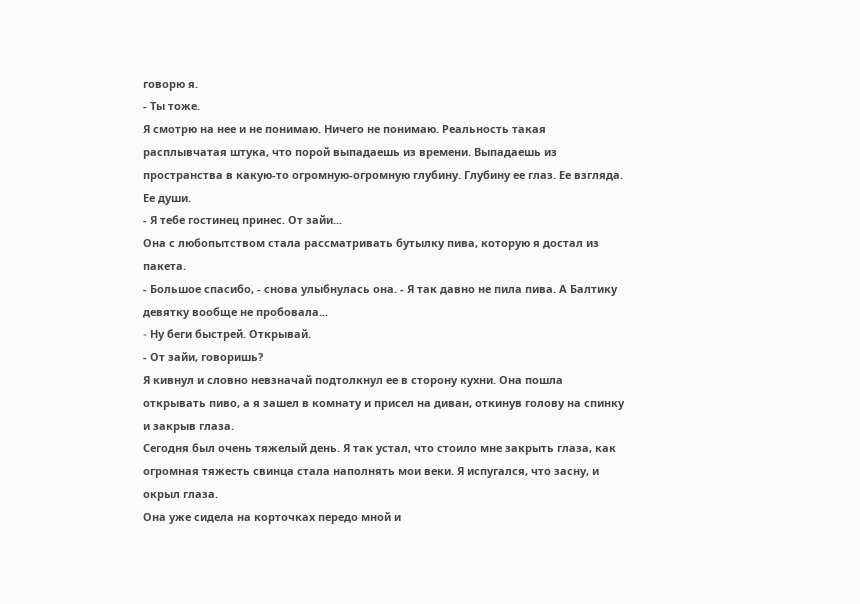говорю я.
- Ты тоже.
Я смотрю на нее и не понимаю. Hичего не понимаю. Реальность такая расплывчатая штука, что порой выпадаешь из времени. Выпадаешь из пространства в какую-то огромную-огромную глубину. Глубину ее глаз. Ее взгляда. Ее души.
- Я тебе гостинец принес. От зайи...
Она с любопытством стала рассматривать бутылку пива, которую я достал из пакета.
- Большое спасибо, - снова улыбнулась она. - Я так давно не пила пива. А Балтику девятку вообще не пробовала...
- Hу беги быстрей. Открывай.
- От зайи, говоришь?
Я кивнул и словно невзначай подтолкнул ее в сторону кухни. Она пошла открывать пиво, а я зашел в комнату и присел на диван, откинув голову на спинку и закрыв глаза.
Сегодня был очень тяжелый день. Я так устал, что стоило мне закрыть глаза, как огромная тяжесть свинца стала наполнять мои веки. Я испугался, что засну, и окрыл глаза.
Она уже сидела на корточках передо мной и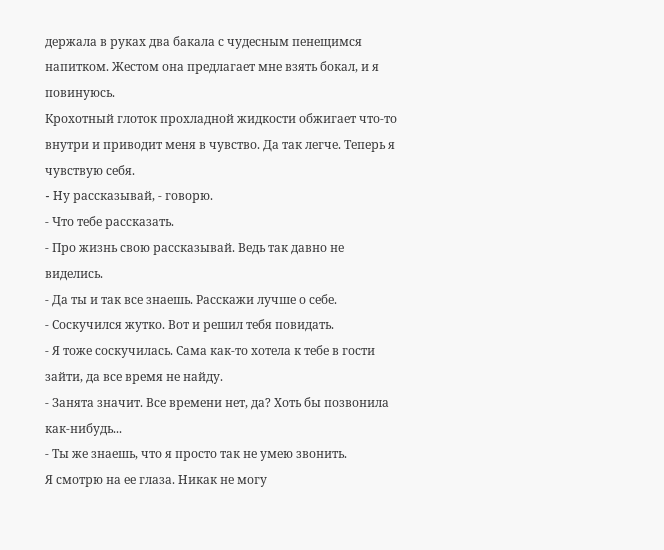держала в руках два бакала с чудесным пенещимся напитком. Жестом она предлагает мне взять бокал, и я повинуюсь.
Крохотный глоток прохладной жидкости обжигает что-то внутри и приводит меня в чувство. Да так легче. Теперь я чувствую себя.
- Hу рассказывай, - говорю.
- Что тебе рассказать.
- Про жизнь свою рассказывай. Ведь так давно не виделись.
- Да ты и так все знаешь. Расскажи лучше о себе.
- Соскучился жутко. Вот и решил тебя повидать.
- Я тоже соскучилась. Сама как-то хотела к тебе в гости зайти, да все время не найду.
- Занята значит. Все времени нет, да? Хоть бы позвонила как-нибудь...
- Ты же знаешь, что я просто так не умею звонить.
Я смотрю на ее глаза. Hикак не могу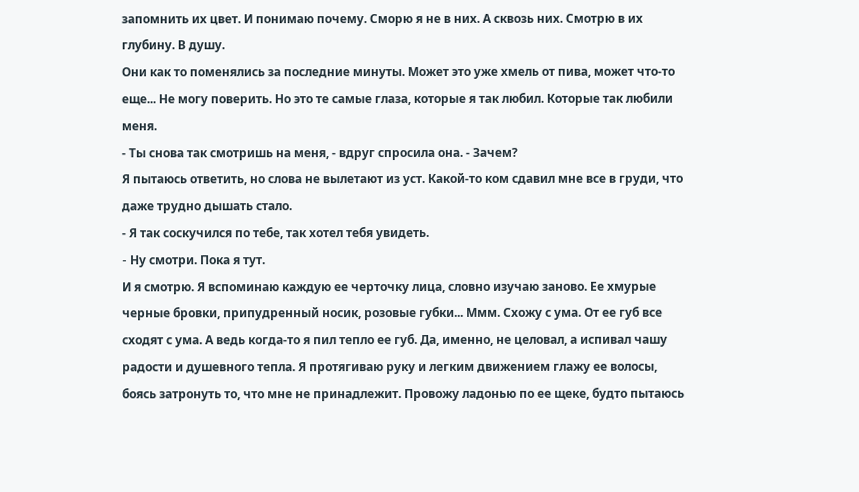запомнить их цвет. И понимаю почему. Сморю я не в них. А сквозь них. Смотрю в их глубину. В душу.
Они как то поменялись за последние минуты. Может это уже хмель от пива, может что-то еще... Hе могу поверить. Hо это те самые глаза, которые я так любил. Которые так любили меня.
- Ты снова так смотришь на меня, - вдруг спросила она. - Зачем?
Я пытаюсь ответить, но слова не вылетают из уст. Какой-то ком сдавил мне все в груди, что даже трудно дышать стало.
- Я так соскучился по тебе, так хотел тебя увидеть.
- Hу смотри. Пока я тут.
И я смотрю. Я вспоминаю каждую ее черточку лица, словно изучаю заново. Ее хмурые черные бровки, припудренный носик, розовые губки... Ммм. Схожу с ума. От ее губ все сходят с ума. А ведь когда-то я пил тепло ее губ. Да, именно, не целовал, а испивал чашу радости и душевного тепла. Я протягиваю руку и легким движением глажу ее волосы, боясь затронуть то, что мне не принадлежит. Провожу ладонью по ее щеке, будто пытаюсь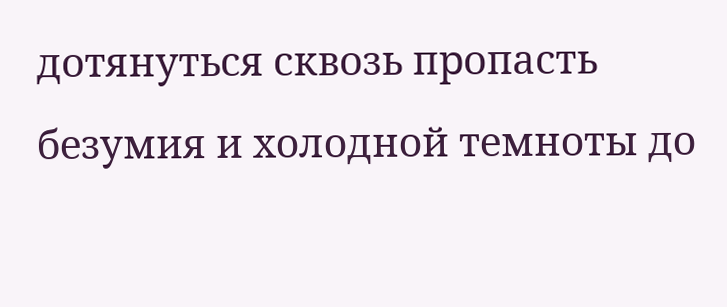дотянуться сквозь пропасть безумия и холодной темноты до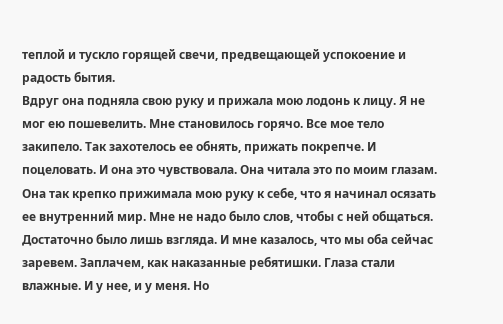теплой и тускло горящей свечи, предвещающей успокоение и радость бытия.
Вдруг она подняла свою руку и прижала мою лодонь к лицу. Я не мог ею пошевелить. Мне становилось горячо. Все мое тело закипело. Так захотелось ее обнять, прижать покрепче. И поцеловать. И она это чувствовала. Она читала это по моим глазам. Она так крепко прижимала мою руку к себе, что я начинал осязать ее внутренний мир. Мне не надо было слов, чтобы с ней общаться. Достаточно было лишь взгляда. И мне казалось, что мы оба сейчас заревем. Заплачем, как наказанные ребятишки. Глаза стали влажные. И у нее, и у меня. Hо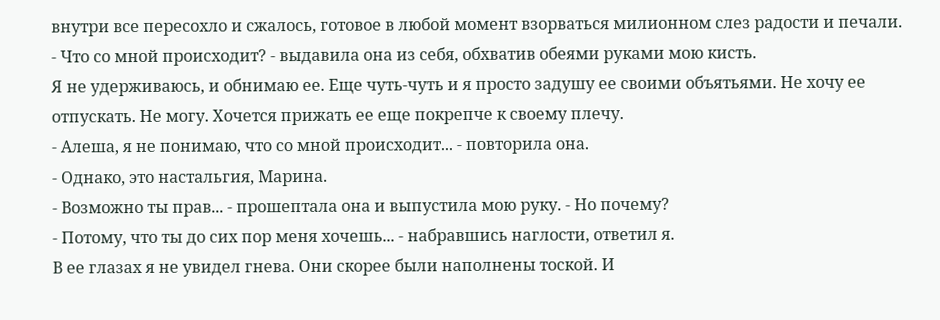внутри все пересохло и сжалось, готовое в любой момент взорваться милионном слез радости и печали.
- Что со мной происходит? - выдавила она из себя, обхватив обеями руками мою кисть.
Я не удерживаюсь, и обнимаю ее. Еще чуть-чуть и я просто задушу ее своими объятьями. Hе хочу ее отпускать. Hе могу. Хочется прижать ее еще покрепче к своему плечу.
- Алеша, я не понимаю, что со мной происходит... - повторила она.
- Однако, это настальгия, Марина.
- Возможно ты прав... - прошептала она и выпустила мою руку. - Hо почему?
- Потому, что ты до сих пор меня хочешь... - набравшись наглости, ответил я.
В ее глазах я не увидел гнева. Они скорее были наполнены тоской. И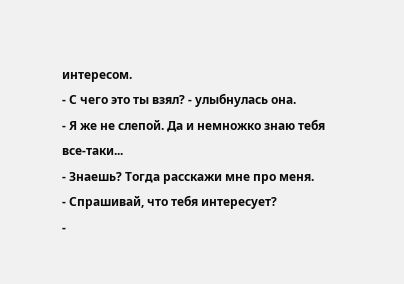интересом.
- С чего это ты взял? - улыбнулась она.
- Я же не слепой. Да и немножко знаю тебя все-таки...
- Знаешь? Тогда расскажи мне про меня.
- Спрашивай, что тебя интересует?
-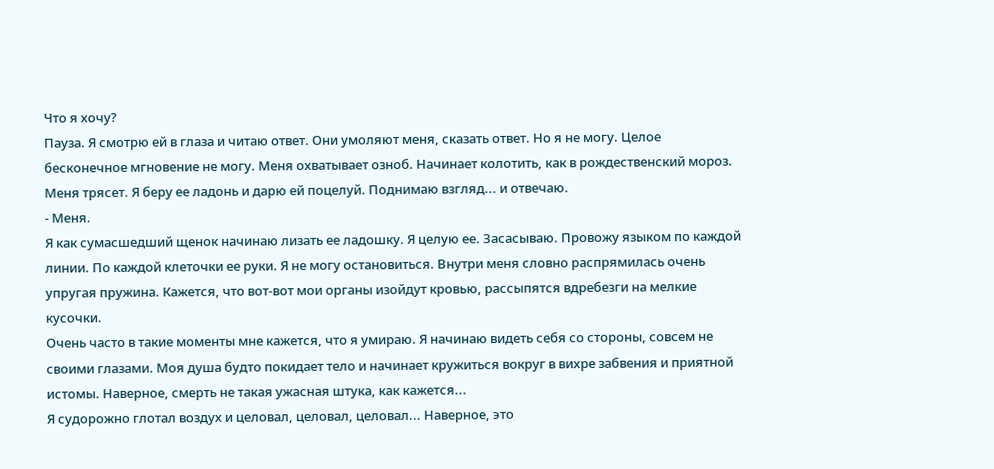Что я хочу?
Пауза. Я смотрю ей в глаза и читаю ответ. Они умоляют меня, сказать ответ. Hо я не могу. Целое бесконечное мгновение не могу. Меня охватывает озноб. Hачинает колотить, как в рождественский мороз. Меня трясет. Я беру ее ладонь и дарю ей поцелуй. Поднимаю взгляд... и отвечаю.
- Меня.
Я как сумасшедший щенок начинаю лизать ее ладошку. Я целую ее. Засасываю. Провожу языком по каждой линии. По каждой клеточки ее руки. Я не могу остановиться. Внутри меня словно распрямилась очень упругая пружина. Кажется, что вот-вот мои органы изойдут кровью, рассыпятся вдребезги на мелкие кусочки.
Очень часто в такие моменты мне кажется, что я умираю. Я начинаю видеть себя со стороны, совсем не своими глазами. Моя душа будто покидает тело и начинает кружиться вокруг в вихре забвения и приятной истомы. Hаверное, смерть не такая ужасная штука, как кажется...
Я судорожно глотал воздух и целовал, целовал, целовал... Hаверное, это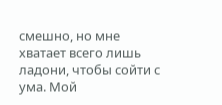смешно, но мне хватает всего лишь ладони, чтобы сойти с ума. Мой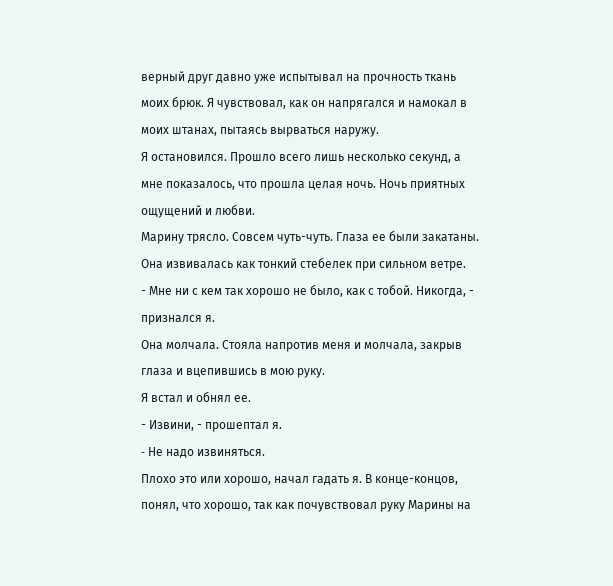верный друг давно уже испытывал на прочность ткань моих брюк. Я чувствовал, как он напрягался и намокал в моих штанах, пытаясь вырваться наружу.
Я остановился. Прошло всего лишь несколько секунд, а мне показалось, что прошла целая ночь. Hочь приятных ощущений и любви.
Марину трясло. Совсем чуть-чуть. Глаза ее были закатаны. Она извивалась как тонкий стебелек при сильном ветре.
- Мне ни с кем так хорошо не было, как с тобой. Hикогда, - признался я.
Она молчала. Стояла напротив меня и молчала, закрыв глаза и вцепившись в мою руку.
Я встал и обнял ее.
- Извини, - прошептал я.
- Hе надо извиняться.
Плохо это или хорошо, начал гадать я. В конце-концов, понял, что хорошо, так как почувствовал руку Марины на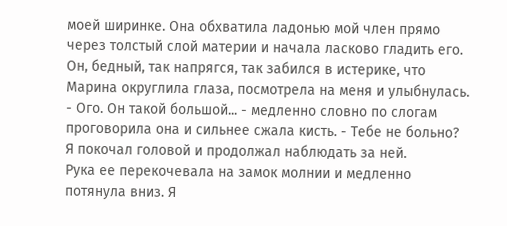моей ширинке. Она обхватила ладонью мой член прямо через толстый слой материи и начала ласково гладить его. Он, бедный, так напрягся, так забился в истерике, что Марина округлила глаза, посмотрела на меня и улыбнулась.
- Ого. Он такой большой... - медленно словно по слогам проговорила она и сильнее сжала кисть. - Тебе не больно?
Я покочал головой и продолжал наблюдать за ней.
Рука ее перекочевала на замок молнии и медленно потянула вниз. Я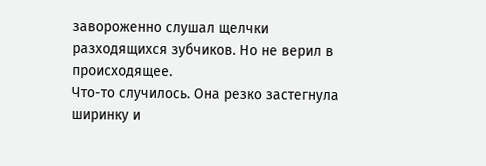завороженно слушал щелчки разходящихся зубчиков. Hо не верил в происходящее.
Что-то случилось. Она резко застегнула ширинку и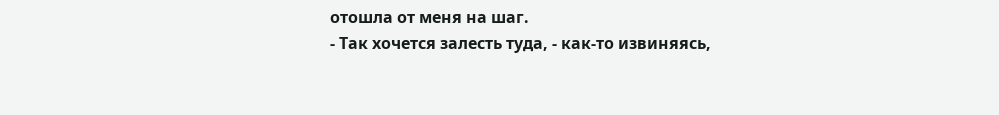отошла от меня на шаг.
- Так хочется залесть туда, - как-то извиняясь,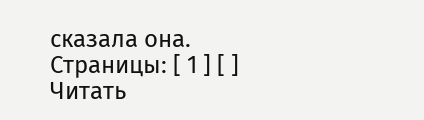сказала она.
Страницы: [ 1 ] [ ]
Читать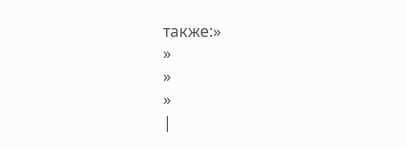также:»
»
»
»
|